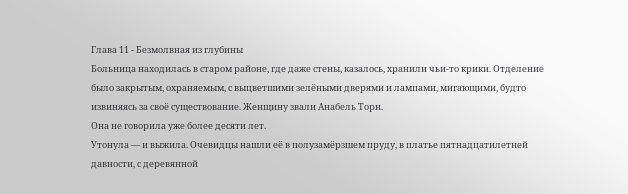Глава 11 - Безмолвная из глубины
Больница находилась в старом районе, где даже стены, казалось, хранили чьи-то крики. Отделение было закрытым, охраняемым, с выцветшими зелёными дверями и лампами, мигающими, будто извиняясь за своё существование. Женщину звали Анабель Торн.
Она не говорила уже более десяти лет.
Утонула — и выжила. Очевидцы нашли её в полузамёрзшем пруду, в платье пятнадцатилетней давности, с деревянной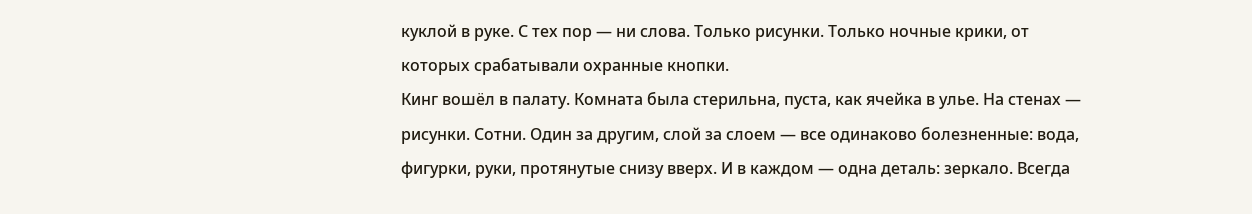куклой в руке. С тех пор — ни слова. Только рисунки. Только ночные крики, от которых срабатывали охранные кнопки.
Кинг вошёл в палату. Комната была стерильна, пуста, как ячейка в улье. На стенах — рисунки. Сотни. Один за другим, слой за слоем — все одинаково болезненные: вода, фигурки, руки, протянутые снизу вверх. И в каждом — одна деталь: зеркало. Всегда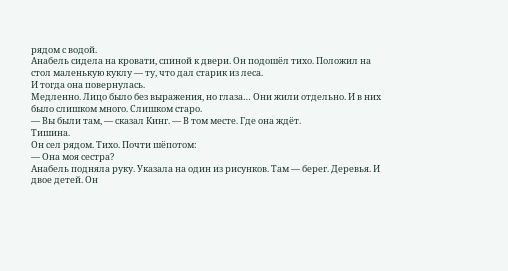рядом с водой.
Анабель сидела на кровати, спиной к двери. Он подошёл тихо. Положил на стол маленькую куклу — ту, что дал старик из леса.
И тогда она повернулась.
Медленно. Лицо было без выражения, но глаза… Они жили отдельно. И в них было слишком много. Слишком старо.
— Вы были там, — сказал Кинг. — В том месте. Где она ждёт.
Тишина.
Он сел рядом. Тихо. Почти шёпотом:
— Она моя сестра?
Анабель подняла руку. Указала на один из рисунков. Там — берег. Деревья. И двое детей. Он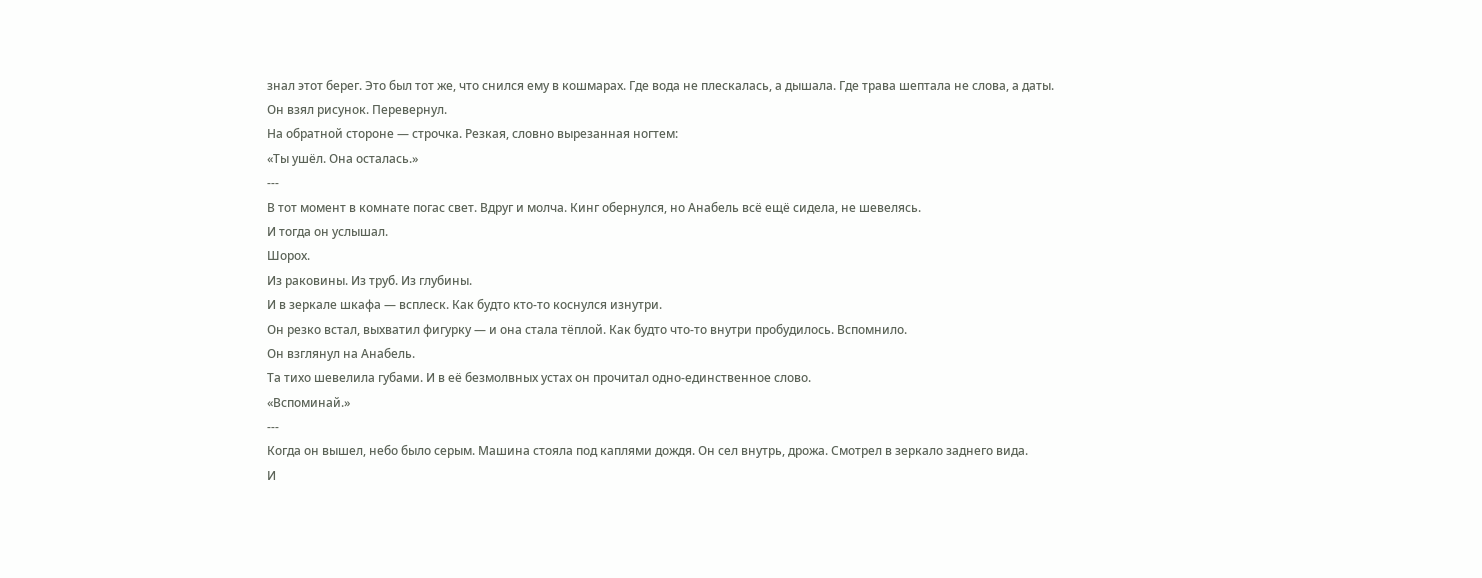знал этот берег. Это был тот же, что снился ему в кошмарах. Где вода не плескалась, а дышала. Где трава шептала не слова, а даты.
Он взял рисунок. Перевернул.
На обратной стороне — строчка. Резкая, словно вырезанная ногтем:
«Ты ушёл. Она осталась.»
---
В тот момент в комнате погас свет. Вдруг и молча. Кинг обернулся, но Анабель всё ещё сидела, не шевелясь.
И тогда он услышал.
Шорох.
Из раковины. Из труб. Из глубины.
И в зеркале шкафа — всплеск. Как будто кто-то коснулся изнутри.
Он резко встал, выхватил фигурку — и она стала тёплой. Как будто что-то внутри пробудилось. Вспомнило.
Он взглянул на Анабель.
Та тихо шевелила губами. И в её безмолвных устах он прочитал одно-единственное слово.
«Вспоминай.»
---
Когда он вышел, небо было серым. Машина стояла под каплями дождя. Он сел внутрь, дрожа. Смотрел в зеркало заднего вида.
И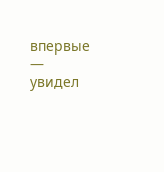впервые — увидел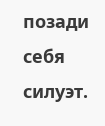позади себя силуэт.